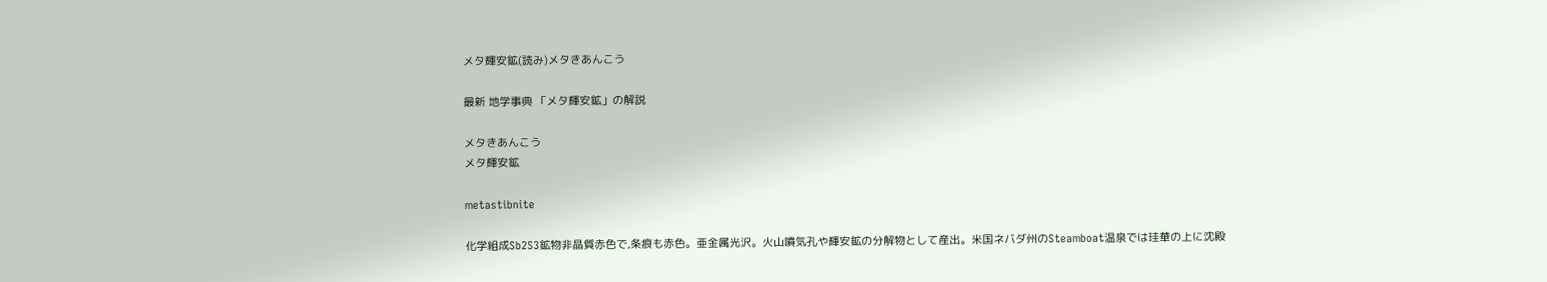メタ輝安鉱(読み)メタきあんこう

最新 地学事典 「メタ輝安鉱」の解説

メタきあんこう
メタ輝安鉱

metastibnite

化学組成Sb2S3鉱物非晶質赤色で,条痕も赤色。亜金属光沢。火山噴気孔や輝安鉱の分解物として産出。米国ネバダ州のSteamboat温泉では珪華の上に沈殿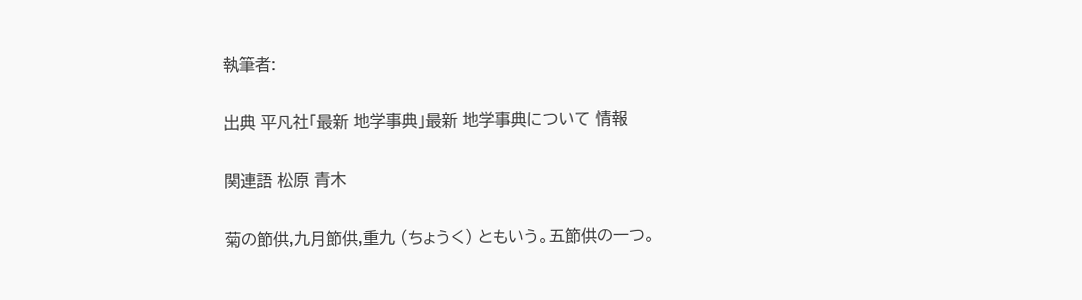執筆者:

出典 平凡社「最新 地学事典」最新 地学事典について 情報

関連語 松原 青木

菊の節供,九月節供,重九 (ちょうく) ともいう。五節供の一つ。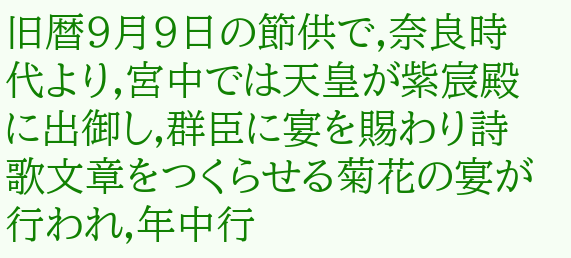旧暦9月9日の節供で,奈良時代より,宮中では天皇が紫宸殿に出御し,群臣に宴を賜わり詩歌文章をつくらせる菊花の宴が行われ,年中行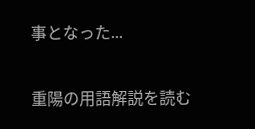事となった...

重陽の用語解説を読む